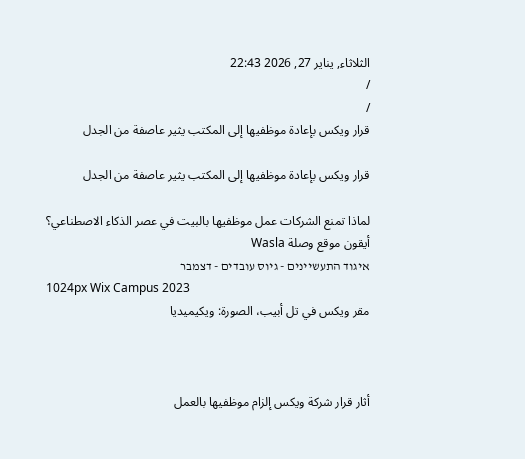الثلاثاء, يناير 27, 2026 22:43
/
/
قرار ويكس بإعادة موظفيها إلى المكتب يثير عاصفة من الجدل

قرار ويكس بإعادة موظفيها إلى المكتب يثير عاصفة من الجدل

لماذا تمنع الشركات عمل موظفيها بالبيت في عصر الذكاء الاصطناعي؟
أيقون موقع وصلة Wasla
איגוד התעשיינים - גיוס עובדים - דצמבר
1024px Wix Campus 2023
مقر ويكس في تل أبيب، الصورة: ويكيميديا



أثار قرار شركة ويكس إلزام موظفيها بالعمل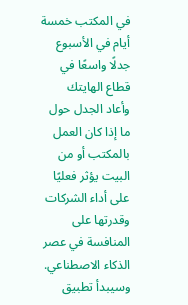في المكتب خمسة أيام في الأسبوع جدلًا واسعًا في قطاع الهايتك وأعاد الجدل حول ما إذا كان العمل بالمكتب أو من البيت يؤثر فعليًا على أداء الشركات وقدرتها على المنافسة في عصر الذكاء الاصطناعي. وسيبدأ تطبيق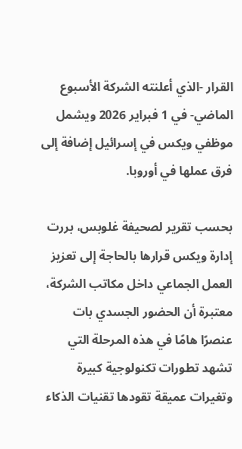القرار -الذي أعلنته الشركة الأسبوع الماضي- في 1 فبراير 2026 ويشمل موظفي ويكس في إسرائيل إضافة إلى فرق عملها في أوروبا.

بحسب تقرير لصحيفة غلوبس، بررت إدارة ويكس قرارها بالحاجة إلى تعزيز العمل الجماعي داخل مكاتب الشركة، معتبرة أن الحضور الجسدي بات عنصرًا هامًا في هذه المرحلة التي تشهد تطورات تكنولوجية كبيرة وتغيرات عميقة تقودها تقنيات الذكاء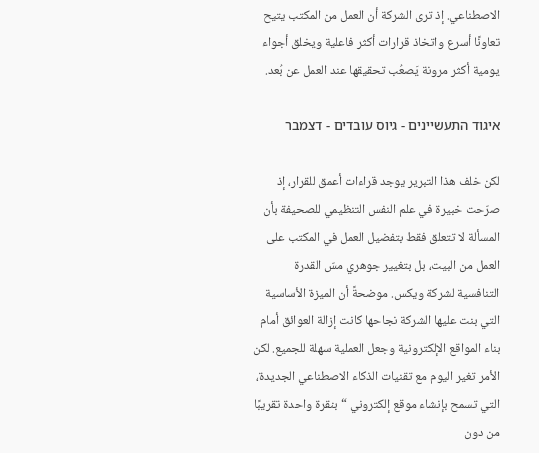الاصطناعي. إذ ترى الشركة أن العمل من المكتب يتيح تعاونًا أسرع واتخاذ قرارات أكثر فاعلية ويخلق أجواء يومية أكثر مرونة يَصعُب تحقيقها عند العمل عن بُعد.

איגוד התעשיינים - גיוס עובדים - דצמבר

لكن خلف هذا التبرير يوجد قراءات أعمق للقرار، إذ صرّحت خبيرة في علم النفس التنظيمي للصحيفة بأن المسألة لا تتعلق فقط بتفضيل العمل في المكتب على العمل من البيت، بل بتغيير جوهري مسّ القدرة التنافسية لشركة ويكس. موضحةً أن الميزة الأساسية التي بنت عليها الشركة نجاحها كانت إزالة العوائق أمام بناء المواقع الإلكترونية وجعل العملية سهلة للجميع. لكن الأمر تغير اليوم مع تقنيات الذكاء الاصطناعي الجديدة، التي تسمح بإنشاء موقع إلكتروني “بنقرة واحدة تقريبًا من دون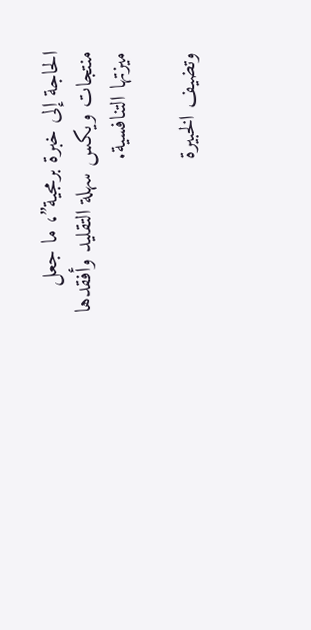الحاجة إلى خبرة برمجية”، ما جعل منتجات ويكس سهلة التقليد وأفقدها ميزتها التنافسية.

وتضيف الخبيرة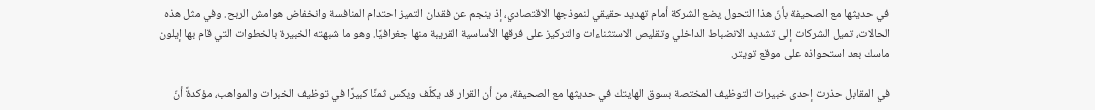في حديثها مع الصحيفة بأنّ هذا التحول يضع الشركة أمام تهديد حقيقي لنموذجها الاقتصادي، إذ ينجم عن فقدان التميز احتدام المنافسة وانخفاض هوامش الربح. وفي مثل هذه الحالات، تميل الشركات إلى تشديد الانضباط الداخلي وتقليص الاستثناءات والتركيز على فرقها الأساسية القريبة منها جغرافيًا. وهو ما شبهته الخبيرة بالخطوات التي قام بها إيلون ماسك بعد استحواذه على موقع تويتر.

في المقابل حذرت إحدى خبيرات التوظيف المختصة بسوق الهايتك في حديثها مع الصحيفة، من أن القرار قد يكلّف ويكس ثمنًا كبيرًا في توظيف الخبرات والمواهب، مؤكدةً أنّ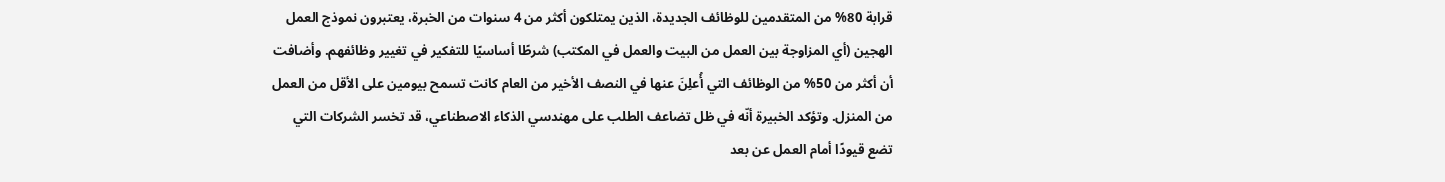قرابة 80% من المتقدمين للوظائف الجديدة، الذين يمتلكون أكثر من 4 سنوات من الخبرة، يعتبرون نموذج العمل الهجين (أي المزاوجة بين العمل من البيت والعمل في المكتب) شرطًا أساسيًا للتفكير في تغيير وظائفهم. وأضافت أن أكثر من 50% من الوظائف التي أُعلِنَ عنها في النصف الأخير من العام كانت تسمح بيومين على الأقل من العمل من المنزل. وتؤكد الخبيرة أنّه في ظل تضاعف الطلب على مهندسي الذكاء الاصطناعي، قد تخسر الشركات التي تضع قيودًا أمام العمل عن بعد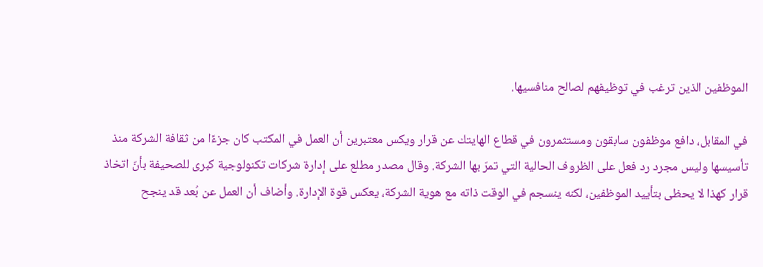الموظفين الذين ترغب في توظيفهم لصالح منافسيها.

في المقابل، دافع موظفون سابقون ومستثمرون في قطاع الهايتك عن قرار ويكس معتبرين أن العمل في المكتب كان جزءًا من ثقافة الشركة منذ تأسيسها وليس مجرد رد فعل على الظروف الحالية التي تمرّ بها الشركة. وقال مصدر مطلع على إدارة شركات تكنولوجية كبرى للصحيفة بأنّ اتخاذ قرار كهذا لا يحظى بتأييد الموظفين، لكنه ينسجم في الوقت ذاته مع هوية الشركة، يعكس قوة الإدارة. وأضاف أن العمل عن بُعد قد ينجح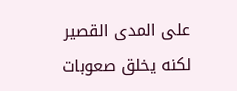على المدى القصير لكنه يخلق صعوبات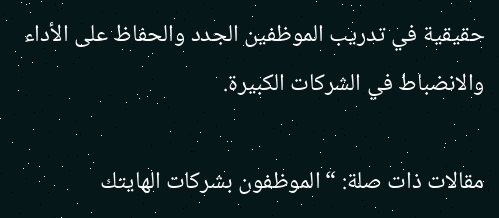حقيقية في تدريب الموظفين الجدد والحفاظ على الأداء والانضباط في الشركات الكبيرة.

مقالات ذات صلة: “الموظفون بشركات الهايتك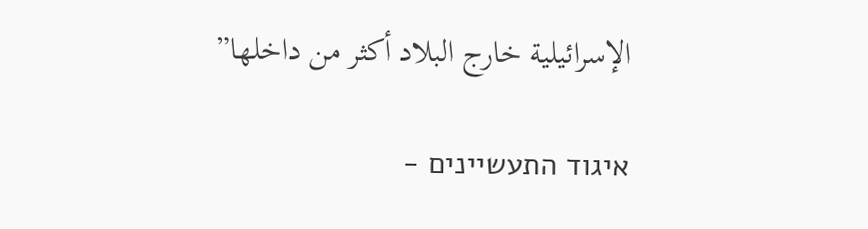الإسرائيلية خارج البلاد أكثر من داخلها”

איגוד התעשיינים -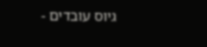גיוס עובדים -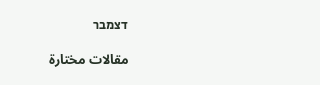דצמבר

مقالات مختارة